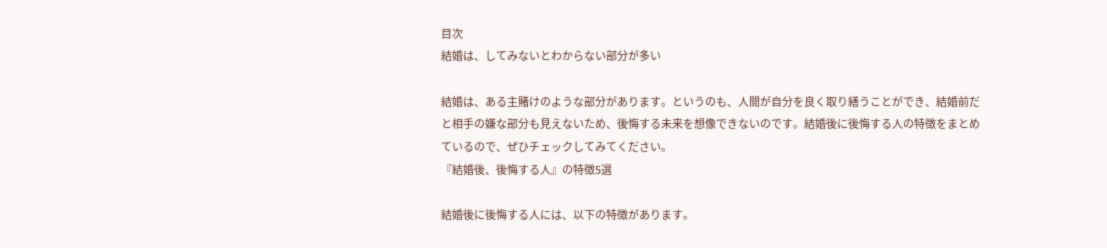目次
結婚は、してみないとわからない部分が多い

結婚は、ある主賭けのような部分があります。というのも、人間が自分を良く取り繕うことができ、結婚前だと相手の嫌な部分も見えないため、後悔する未来を想像できないのです。結婚後に後悔する人の特徴をまとめているので、ぜひチェックしてみてください。
『結婚後、後悔する人』の特徴5選

結婚後に後悔する人には、以下の特徴があります。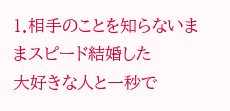1.相手のことを知らないままスピード結婚した
大好きな人と一秒で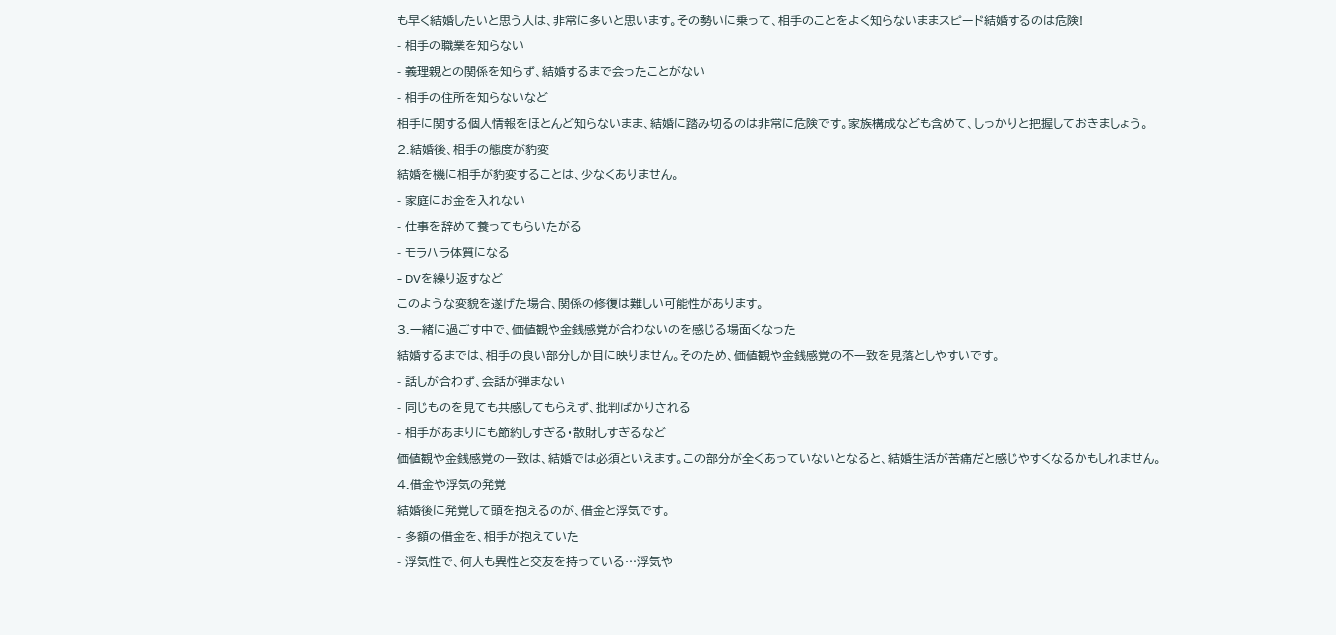も早く結婚したいと思う人は、非常に多いと思います。その勢いに乗って、相手のことをよく知らないままスピード結婚するのは危険!
- 相手の職業を知らない
- 義理親との関係を知らず、結婚するまで会ったことがない
- 相手の住所を知らないなど
相手に関する個人情報をほとんど知らないまま、結婚に踏み切るのは非常に危険です。家族構成なども含めて、しっかりと把握しておきましょう。
2.結婚後、相手の態度が豹変
結婚を機に相手が豹変することは、少なくありません。
- 家庭にお金を入れない
- 仕事を辞めて養ってもらいたがる
- モラハラ体質になる
- DVを繰り返すなど
このような変貌を遂げた場合、関係の修復は難しい可能性があります。
3.一緒に過ごす中で、価値観や金銭感覚が合わないのを感じる場面くなった
結婚するまでは、相手の良い部分しか目に映りません。そのため、価値観や金銭感覚の不一致を見落としやすいです。
- 話しが合わず、会話が弾まない
- 同じものを見ても共感してもらえず、批判ばかりされる
- 相手があまりにも節約しすぎる・散財しすぎるなど
価値観や金銭感覚の一致は、結婚では必須といえます。この部分が全くあっていないとなると、結婚生活が苦痛だと感じやすくなるかもしれません。
4.借金や浮気の発覚
結婚後に発覚して頭を抱えるのが、借金と浮気です。
- 多額の借金を、相手が抱えていた
- 浮気性で、何人も異性と交友を持っている…浮気や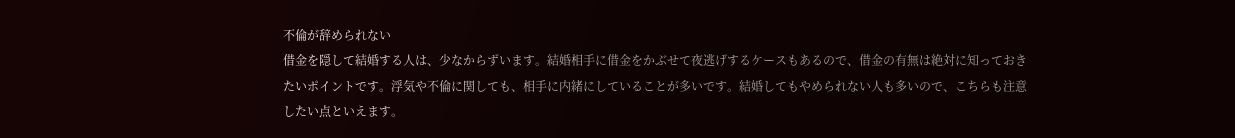不倫が辞められない
借金を隠して結婚する人は、少なからずいます。結婚相手に借金をかぶせて夜逃げするケースもあるので、借金の有無は絶対に知っておきたいポイントです。浮気や不倫に関しても、相手に内緒にしていることが多いです。結婚してもやめられない人も多いので、こちらも注意したい点といえます。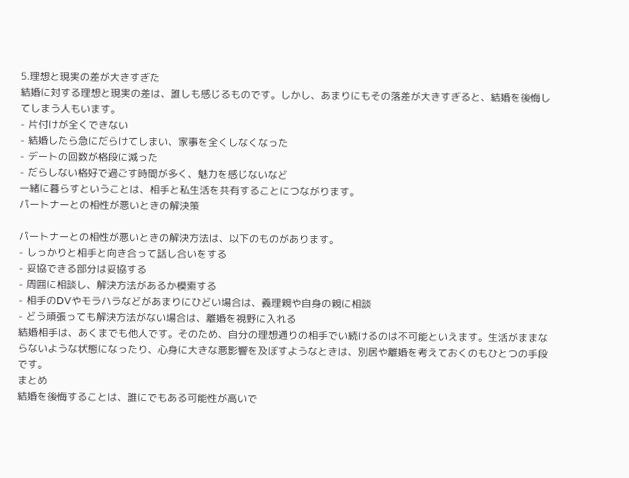5.理想と現実の差が大きすぎた
結婚に対する理想と現実の差は、誰しも感じるものです。しかし、あまりにもその落差が大きすぎると、結婚を後悔してしまう人もいます。
- 片付けが全くできない
- 結婚したら急にだらけてしまい、家事を全くしなくなった
- デートの回数が格段に減った
- だらしない格好で過ごす時間が多く、魅力を感じないなど
一緒に暮らすということは、相手と私生活を共有することにつながります。
パートナーとの相性が悪いときの解決策

パートナーとの相性が悪いときの解決方法は、以下のものがあります。
- しっかりと相手と向き合って話し合いをする
- 妥協できる部分は妥協する
- 周囲に相談し、解決方法があるか模索する
- 相手のDVやモラハラなどがあまりにひどい場合は、義理親や自身の親に相談
- どう頑張っても解決方法がない場合は、離婚を視野に入れる
結婚相手は、あくまでも他人です。そのため、自分の理想通りの相手でい続けるのは不可能といえます。生活がままならないような状態になったり、心身に大きな悪影響を及ぼすようなときは、別居や離婚を考えておくのもひとつの手段です。
まとめ
結婚を後悔することは、誰にでもある可能性が高いで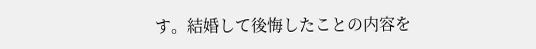す。結婚して後悔したことの内容を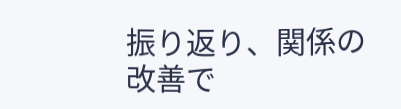振り返り、関係の改善で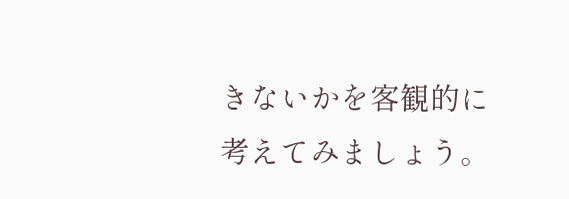きないかを客観的に考えてみましょう。